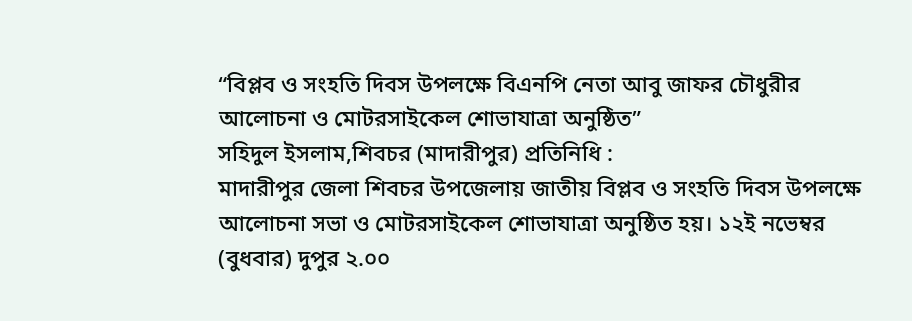“বিপ্লব ও সংহতি দিবস উপলক্ষে বিএনপি নেতা আবু জাফর চৌধুরীর আলোচনা ও মোটরসাইকেল শোভাযাত্রা অনুষ্ঠিত”
সহিদুল ইসলাম,শিবচর (মাদারীপুর) প্রতিনিধি :
মাদারীপুর জেলা শিবচর উপজেলায় জাতীয় বিপ্লব ও সংহতি দিবস উপলক্ষে আলোচনা সভা ও মোটরসাইকেল শোভাযাত্রা অনুষ্ঠিত হয়। ১২ই নভেম্বর (বুধবার) দুপুর ২.০০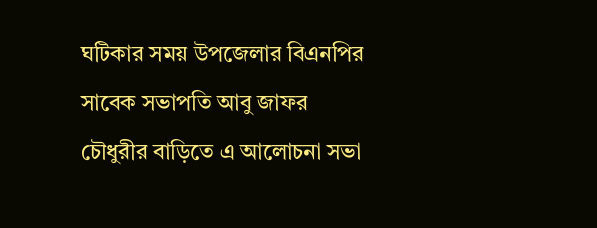ঘটিকার সময় উপজেলার বিএনপির সাবেক সভাপতি আবু জাফর চৌধুরীর বাড়িতে এ আলোচনা সভা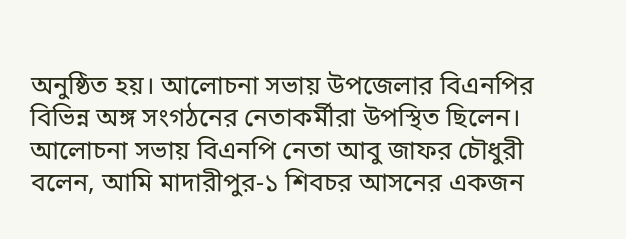অনুষ্ঠিত হয়। আলোচনা সভায় উপজেলার বিএনপির বিভিন্ন অঙ্গ সংগঠনের নেতাকর্মীরা উপস্থিত ছিলেন। আলোচনা সভায় বিএনপি নেতা আবু জাফর চৌধুরী বলেন, আমি মাদারীপুর-১ শিবচর আসনের একজন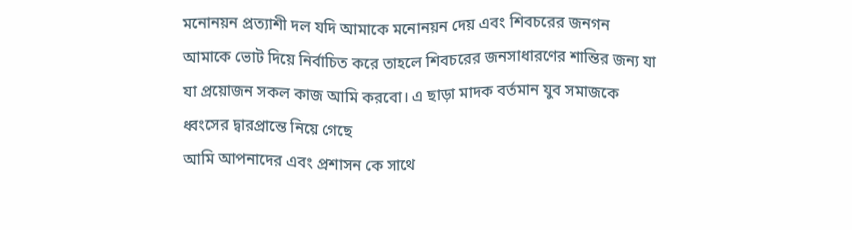মনোনয়ন প্রত্যাশী দল যদি আমাকে মনোনয়ন দেয় এবং শিবচরের জনগন আমাকে ভোট দিয়ে নির্বাচিত করে তাহলে শিবচরের জনসাধারণের শান্তির জন্য যা যা প্রয়োজন সকল কাজ আমি করবো। এ ছাড়া মাদক বর্তমান যুব সমাজকে ধ্বংসের দ্বারপ্রান্তে নিয়ে গেছে
আমি আপনাদের এবং প্রশাসন কে সাথে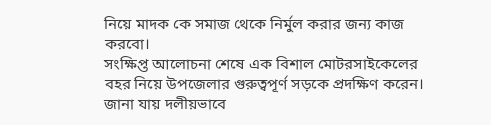নিয়ে মাদক কে সমাজ থেকে নির্মুল করার জন্য কাজ করবো।
সংক্ষিপ্ত আলোচনা শেষে এক বিশাল মোটরসাইকেলের বহর নিয়ে উপজেলার গুরুত্বপূর্ণ সড়কে প্রদক্ষিণ করেন।
জানা যায় দলীয়ভাবে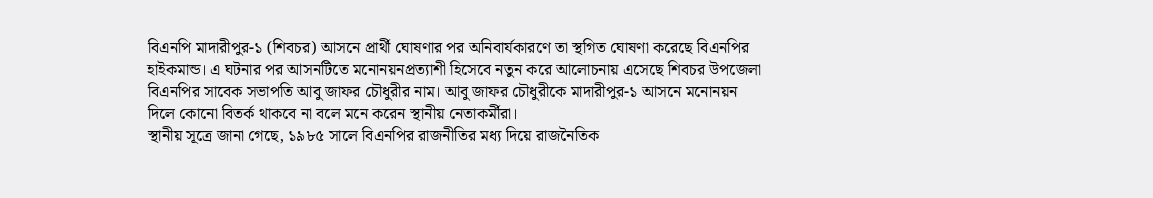বিএনপি মাদারীপুর-১ (শিবচর) আসনে প্রার্থী ঘোষণার পর অনিবার্যকারণে তা স্থগিত ঘোষণা করেছে বিএনপির হাইকমান্ড। এ ঘটনার পর আসনটিতে মনোনয়নপ্রত্যাশী হিসেবে নতুন করে আলোচনায় এসেছে শিবচর উপজেলা বিএনপির সাবেক সভাপতি আবু জাফর চৌধুরীর নাম। আবু জাফর চৌধুরীকে মাদারীপুর-১ আসনে মনোনয়ন দিলে কোনো বিতর্ক থাকবে না বলে মনে করেন স্থানীয় নেতাকর্মীরা।
স্থানীয় সূত্রে জানা গেছে, ১৯৮৫ সালে বিএনপির রাজনীতির মধ্য দিয়ে রাজনৈতিক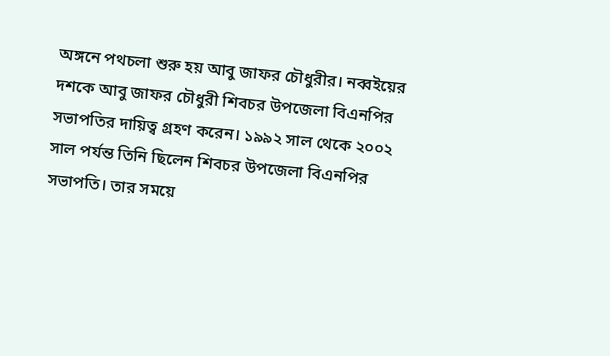অঙ্গনে পথচলা শুরু হয় আবু জাফর চৌধুরীর। নব্বইয়ের দশকে আবু জাফর চৌধুরী শিবচর উপজেলা বিএনপির সভাপতির দায়িত্ব গ্রহণ করেন। ১৯৯২ সাল থেকে ২০০২ সাল পর্যন্ত তিনি ছিলেন শিবচর উপজেলা বিএনপির সভাপতি। তার সময়ে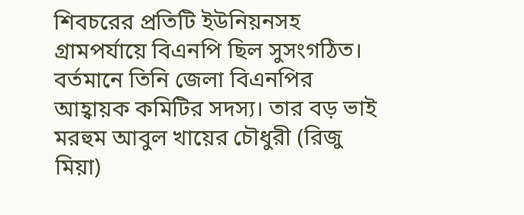শিবচরের প্রতিটি ইউনিয়নসহ গ্রামপর্যায়ে বিএনপি ছিল সুসংগঠিত। বর্তমানে তিনি জেলা বিএনপির আহ্বায়ক কমিটির সদস্য। তার বড় ভাই মরহুম আবুল খায়ের চৌধুরী (রিজু মিয়া)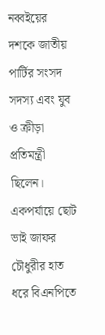নব্বইয়ের দশকে জাতীয় পার্টির সংসদ সদস্য এবং যুব ও ক্রীড়া প্রতিমন্ত্রী ছিলেন। একপর্যায়ে ছোট ভাই জাফর চৌধুরীর হাত ধরে বিএনপিতে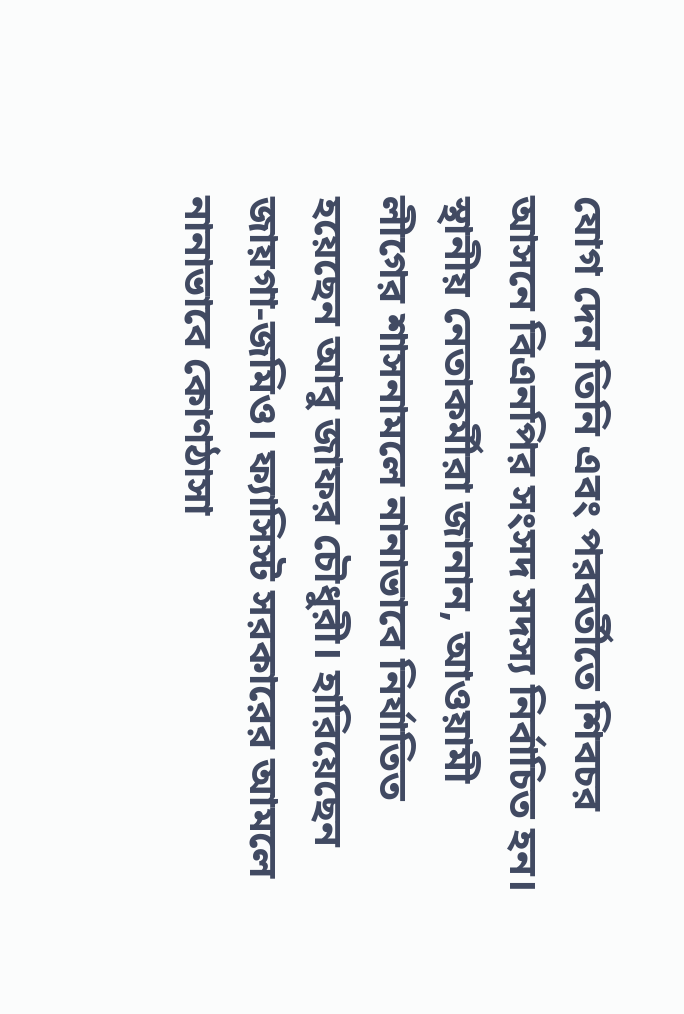যোগ দেন তিনি এবং পরবর্তীতে শিবচর আসনে বিএনপির সংসদ সদস্য নির্বাচিত হন।
স্থানীয় নেতাকর্মীরা জানান, আওয়ামী লীগের শাসনামলে নানাভাবে নির্যাতিত হয়েছেন আবু জাফর চৌধুরী। হারিয়েছেন জায়গা-জমিও। ফ্যাসিস্ট সরকারের আমলে নানাভাবে কোণঠাসা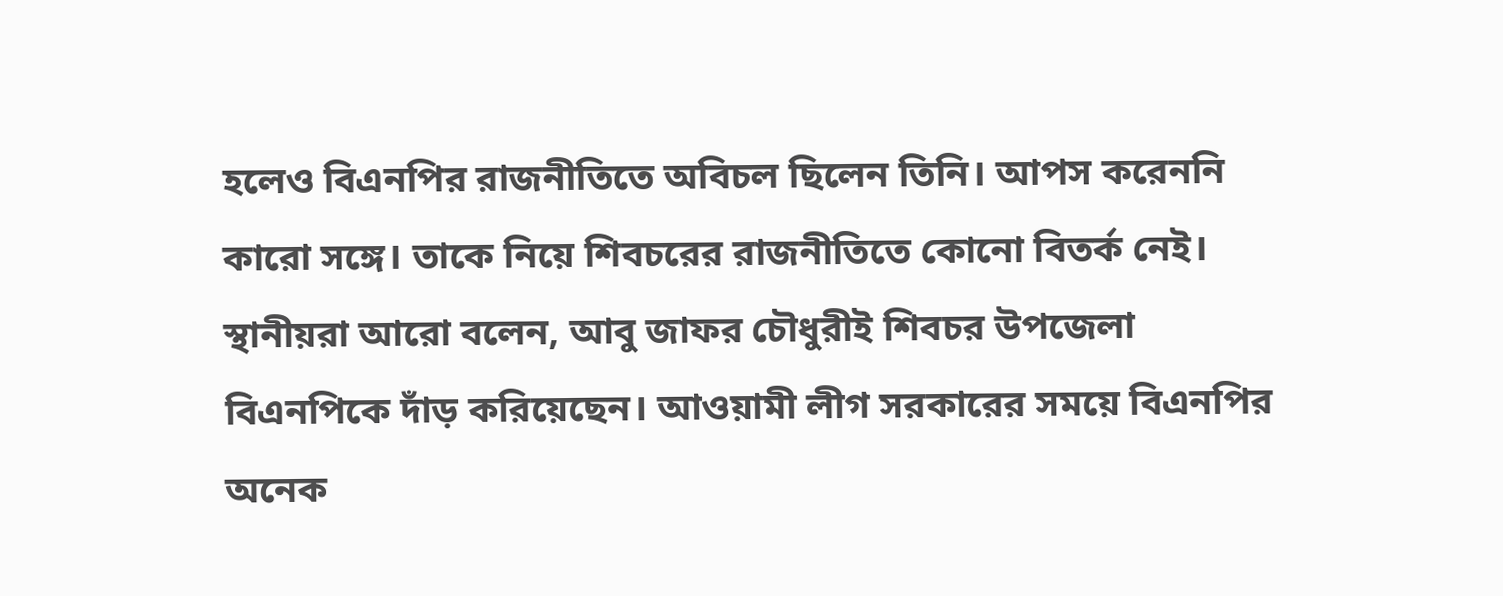হলেও বিএনপির রাজনীতিতে অবিচল ছিলেন তিনি। আপস করেননি কারো সঙ্গে। তাকে নিয়ে শিবচরের রাজনীতিতে কোনো বিতর্ক নেই।
স্থানীয়রা আরো বলেন, আবু জাফর চৌধুরীই শিবচর উপজেলা বিএনপিকে দাঁড় করিয়েছেন। আওয়ামী লীগ সরকারের সময়ে বিএনপির অনেক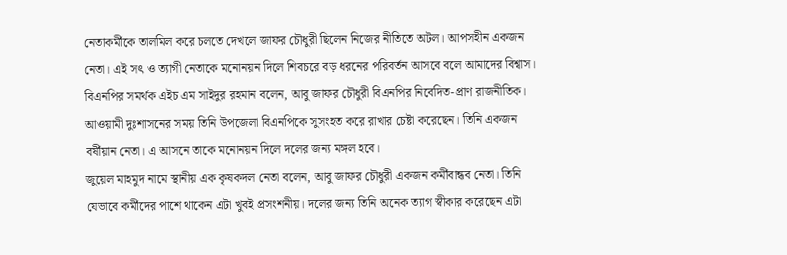নেতাকর্মীকে তালমিল করে চলতে দেখলে জাফর চৌধুরী ছিলেন নিজের নীতিতে অটল। আপসহীন একজন নেতা। এই সৎ ও ত্যাগী নেতাকে মনোনয়ন দিলে শিবচরে বড় ধরনের পরিবর্তন আসবে বলে আমাদের বিশ্বাস।
বিএনপির সমর্থক এইচ এম সাইদুর রহমান বলেন, আবু জাফর চৌধুরী বিএনপির নিবেদিত-প্রাণ রাজনীতিক। আওয়ামী দুঃশাসনের সময় তিনি উপজেলা বিএনপিকে সুসংহত করে রাখার চেষ্টা করেছেন। তিনি একজন বর্ষীয়ান নেতা। এ আসনে তাকে মনোনয়ন দিলে দলের জন্য মঙ্গল হবে।
জুয়েল মাহমুদ নামে স্থানীয় এক কৃষকদল নেতা বলেন, আবু জাফর চৌধুরী একজন কর্মীবান্ধব নেতা। তিনি যেভাবে কর্মীদের পাশে থাকেন এটা খুবই প্রসংশনীয়। দলের জন্য তিনি অনেক ত্যাগ স্বীকার করেছেন এটা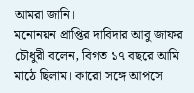আমরা জানি।
মনোনয়ন প্রাপ্তির দাবিদার আবু জাফর চৌধুরী বলেন, বিগত ১৭ বছরে আমি মাঠে ছিলাম। কারো সঙ্গে আপসে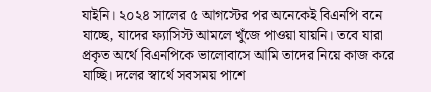যাইনি। ২০২৪ সালের ৫ আগস্টের পর অনেকেই বিএনপি বনে যাচ্ছে, যাদের ফ্যাসিস্ট আমলে খুঁজে পাওয়া যায়নি। তবে যারা প্রকৃত অর্থে বিএনপিকে ভালোবাসে আমি তাদের নিয়ে কাজ করে যাচ্ছি। দলের স্বার্থে সবসময় পাশে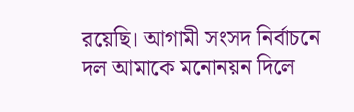রয়েছি। আগামী সংসদ নির্বাচনে দল আমাকে মনোনয়ন দিলে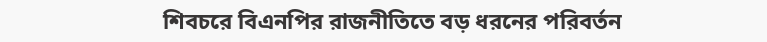শিবচরে বিএনপির রাজনীতিতে বড় ধরনের পরিবর্তন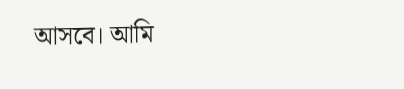আসবে। আমি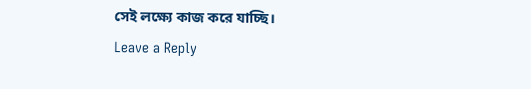সেই লক্ষ্যে কাজ করে যাচ্ছি।
Leave a Reply